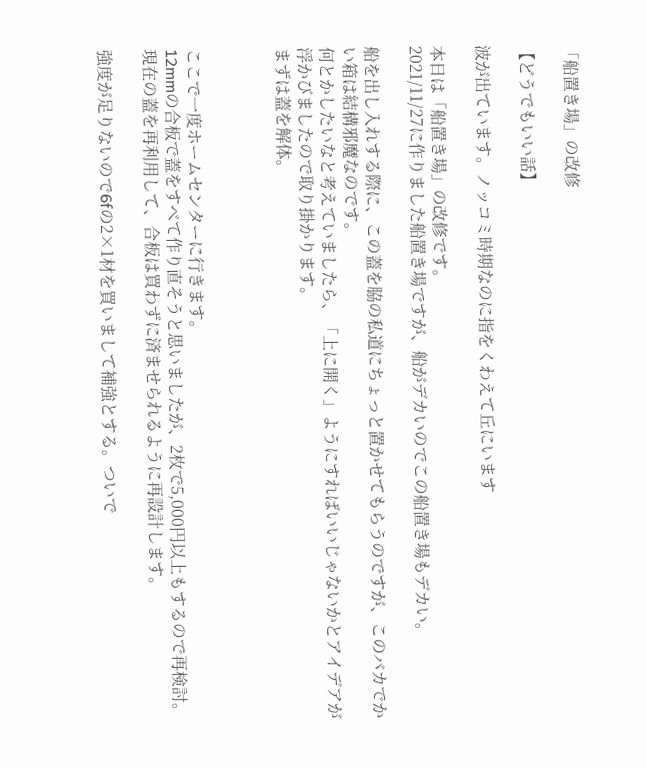「船置き場」の改修

【どうでもいい話】

波が出ています。ノッコミ時期なのに指をくわえて丘にいます

本日は「船置き場」の改修です。
2021/11/27に作りました船置き場ですが、船がデカいのでこの船置き場もデカい。

船を出し入れする際に、この蓋を脇の私道にちょっと置かせてもらうのですが、このバカでかい箱は結構邪魔なのです。
何とかしたいなと考えていましたら、「上に開く」ようにすればいいじゃないかとアイデアが浮かびましたので取り掛かります。
まずは蓋を解体。



ここで一度ホームセンターに行きます。
12mmの合板で蓋をすべて作り直そうと思いましたが、2枚で5,000円以上もするので再検討。
現在の蓋を再利用して、合板は買わずに済ませられるように再設計します。

強度が足りないので6fの2×1材を買いまして補強とする。ついで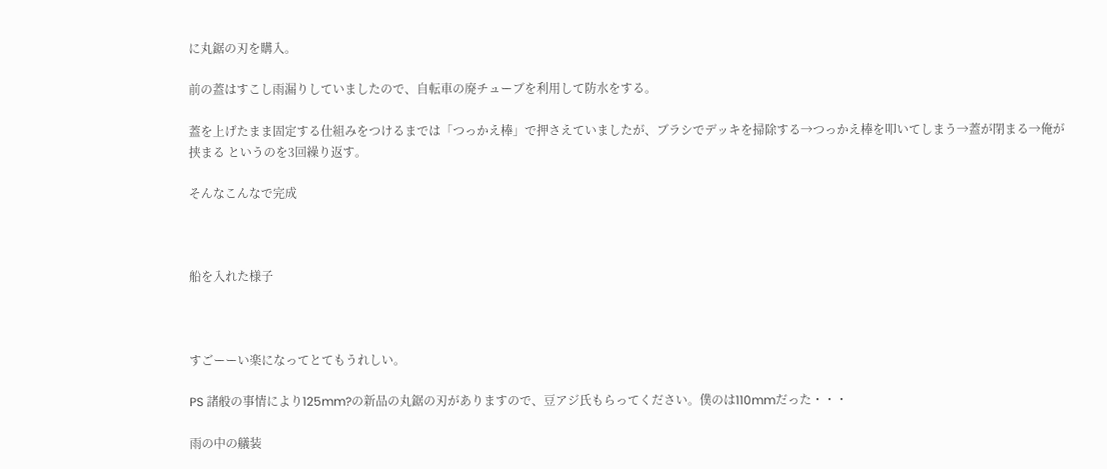に丸鋸の刃を購入。

前の蓋はすこし雨漏りしていましたので、自転車の廃チューブを利用して防水をする。

蓋を上げたまま固定する仕組みをつけるまでは「つっかえ棒」で押さえていましたが、ブラシでデッキを掃除する→つっかえ棒を叩いてしまう→蓋が閉まる→俺が挟まる というのを3回繰り返す。

そんなこんなで完成



船を入れた様子



すごーーい楽になってとてもうれしい。

PS 諸般の事情により125mm?の新品の丸鋸の刃がありますので、豆アジ氏もらってください。僕のは110mmだった・・・

雨の中の艤装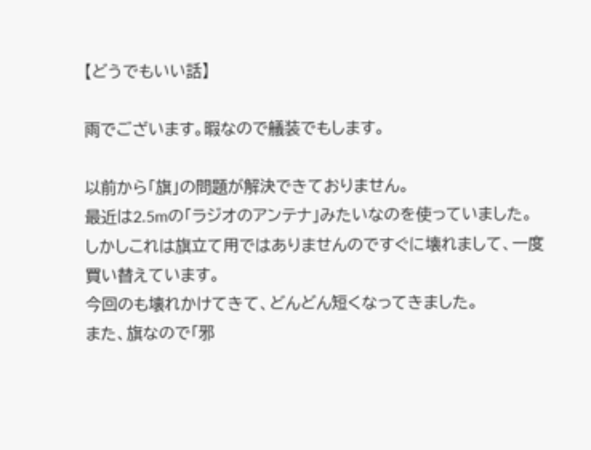【どうでもいい話】

雨でございます。暇なので艤装でもします。

以前から「旗」の問題が解決できておりません。
最近は2.5mの「ラジオのアンテナ」みたいなのを使っていました。
しかしこれは旗立て用ではありませんのですぐに壊れまして、一度買い替えています。
今回のも壊れかけてきて、どんどん短くなってきました。
また、旗なので「邪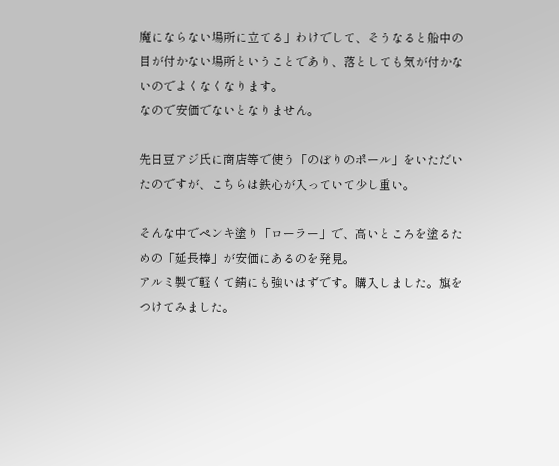魔にならない場所に立てる」わけでして、そうなると船中の目が付かない場所ということであり、落としても気が付かないのでよくなくなります。
なので安価でないとなりません。

先日豆アジ氏に商店等で使う「のぼりのポール」をいただいたのですが、こちらは鉄心が入っていて少し重い。

そんな中でペンキ塗り「ローラー」で、高いところを塗るための「延長棒」が安価にあるのを発見。
アルミ製で軽くて錆にも強いはずです。購入しました。旗をつけてみました。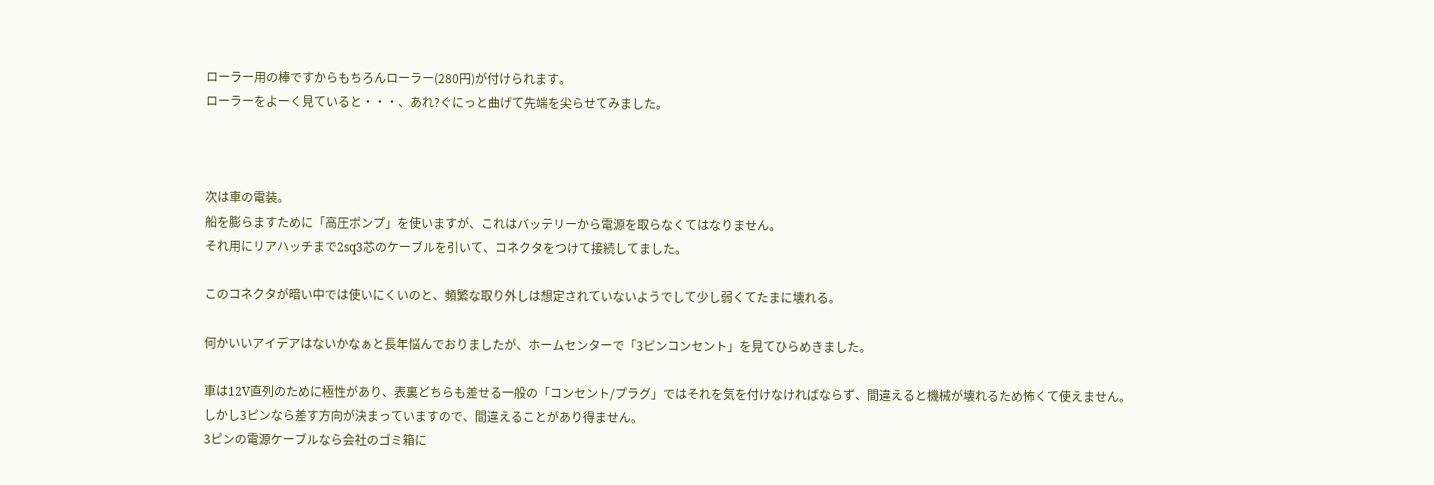ローラー用の棒ですからもちろんローラー(280円)が付けられます。
ローラーをよーく見ていると・・・、あれ?ぐにっと曲げて先端を尖らせてみました。



次は車の電装。
船を膨らますために「高圧ポンプ」を使いますが、これはバッテリーから電源を取らなくてはなりません。
それ用にリアハッチまで2sq3芯のケーブルを引いて、コネクタをつけて接続してました。

このコネクタが暗い中では使いにくいのと、頻繁な取り外しは想定されていないようでして少し弱くてたまに壊れる。

何かいいアイデアはないかなぁと長年悩んでおりましたが、ホームセンターで「3ピンコンセント」を見てひらめきました。

車は12V直列のために極性があり、表裏どちらも差せる一般の「コンセント/プラグ」ではそれを気を付けなければならず、間違えると機械が壊れるため怖くて使えません。
しかし3ピンなら差す方向が決まっていますので、間違えることがあり得ません。
3ピンの電源ケーブルなら会社のゴミ箱に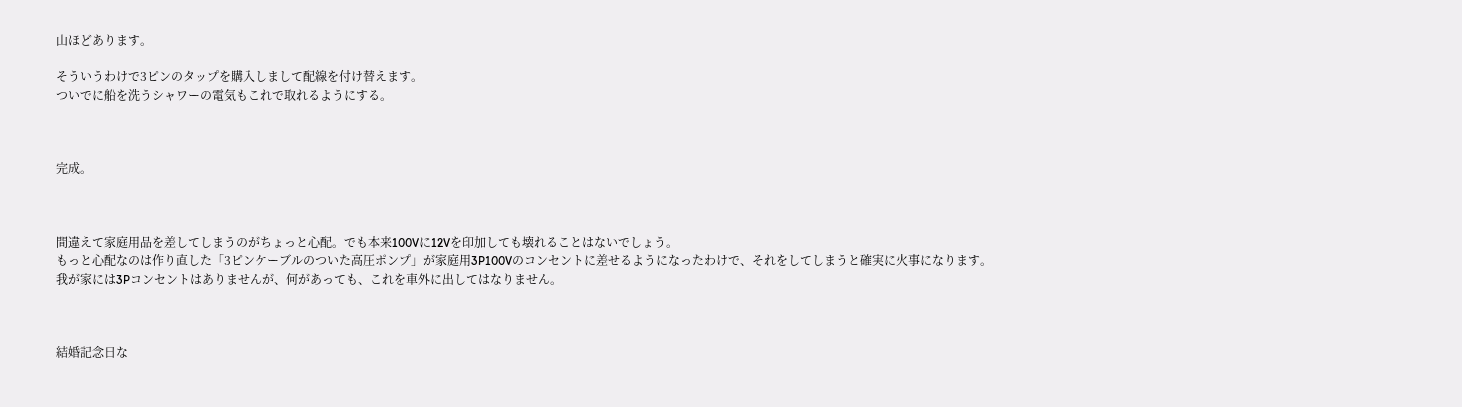山ほどあります。

そういうわけで3ピンのタップを購入しまして配線を付け替えます。
ついでに船を洗うシャワーの電気もこれで取れるようにする。



完成。



間違えて家庭用品を差してしまうのがちょっと心配。でも本来100Vに12Vを印加しても壊れることはないでしょう。
もっと心配なのは作り直した「3ピンケーブルのついた高圧ポンプ」が家庭用3P100Vのコンセントに差せるようになったわけで、それをしてしまうと確実に火事になります。
我が家には3Pコンセントはありませんが、何があっても、これを車外に出してはなりません。



結婚記念日な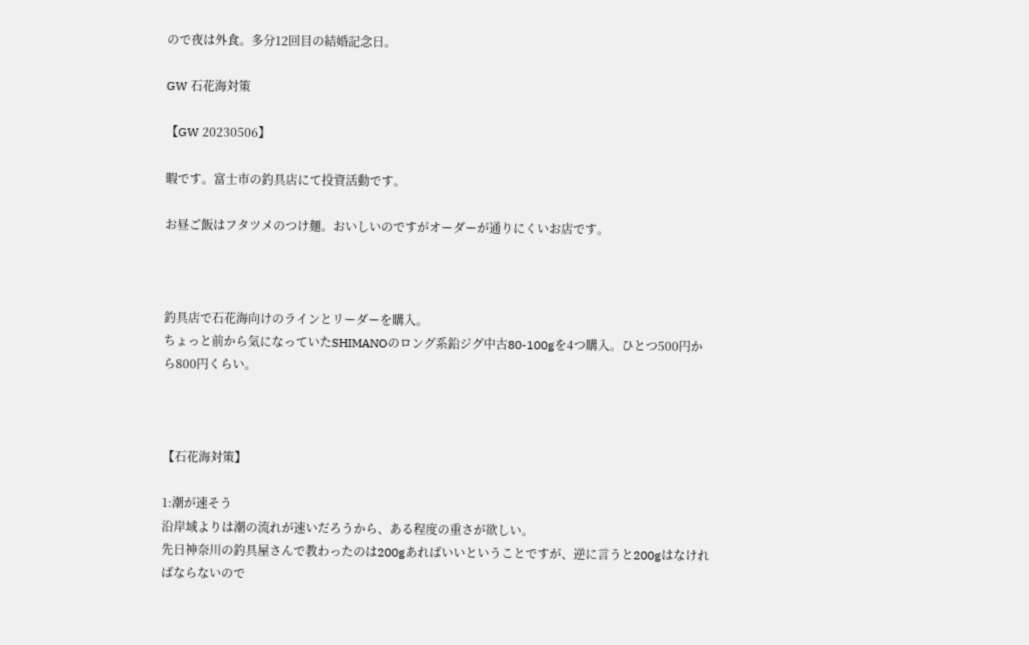ので夜は外食。多分12回目の結婚記念日。

GW 石花海対策

【GW 20230506】

暇です。富士市の釣具店にて投資活動です。

お昼ご飯はフタツメのつけ麺。おいしいのですがオーダーが通りにくいお店です。



釣具店で石花海向けのラインとリーダーを購入。
ちょっと前から気になっていたSHIMANOのロング系鉛ジグ中古80-100gを4つ購入。ひとつ500円から800円くらい。



【石花海対策】

1:潮が速そう
沿岸域よりは潮の流れが速いだろうから、ある程度の重さが欲しい。
先日神奈川の釣具屋さんで教わったのは200gあればいいということですが、逆に言うと200gはなければならないので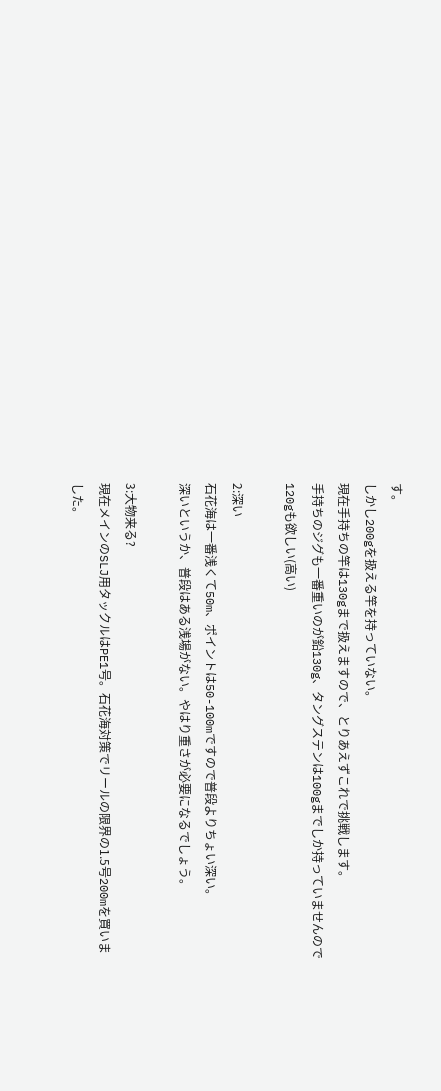す。
しかし200gを扱える竿を持っていない。
現在手持ちの竿は130gまで扱えますので、とりあえずこれで挑戦します。
手持ちのジグも一番重いのが鉛130g、タングステンは100gまでしか持っていませんので120gも欲しい(高い)

2:深い
石花海は一番浅くて50m、ポイントは50-100mですので普段よりちょい深い。
深いというか、普段はある浅場がない。やはり重さが必要になるでしょう。

3:大物来る?
現在メインのSLJ用タックルはPE1号。石花海対策でリールの限界の1.5号200mを買いました。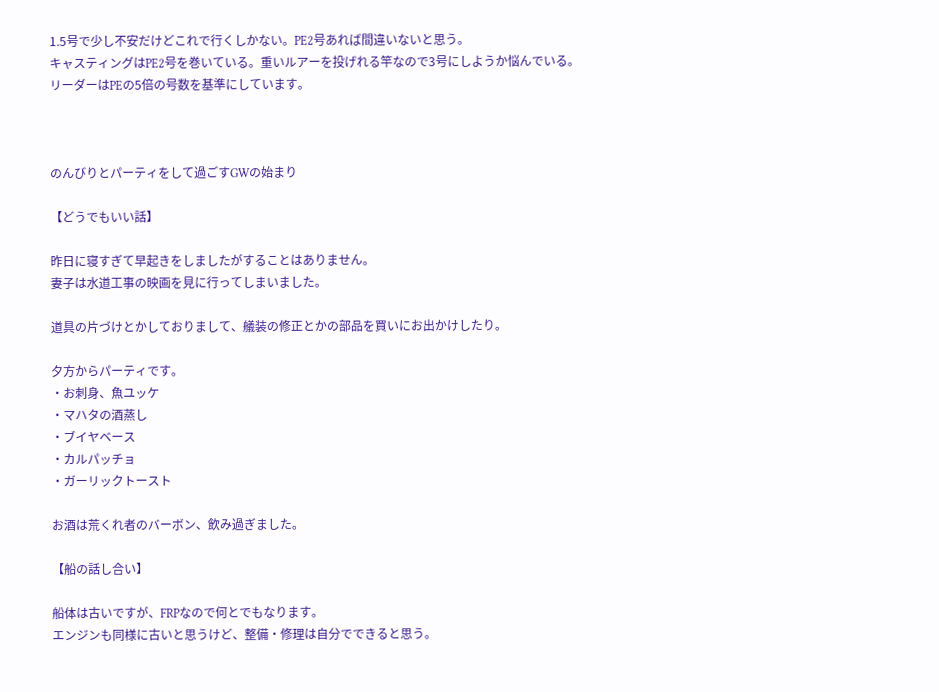1.5号で少し不安だけどこれで行くしかない。PE2号あれば間違いないと思う。
キャスティングはPE2号を巻いている。重いルアーを投げれる竿なので3号にしようか悩んでいる。
リーダーはPEの5倍の号数を基準にしています。



のんびりとパーティをして過ごすGWの始まり

【どうでもいい話】

昨日に寝すぎて早起きをしましたがすることはありません。
妻子は水道工事の映画を見に行ってしまいました。

道具の片づけとかしておりまして、艤装の修正とかの部品を買いにお出かけしたり。

夕方からパーティです。
・お刺身、魚ユッケ
・マハタの酒蒸し
・ブイヤベース
・カルパッチョ
・ガーリックトースト

お酒は荒くれ者のバーボン、飲み過ぎました。

【船の話し合い】

船体は古いですが、FRPなので何とでもなります。
エンジンも同様に古いと思うけど、整備・修理は自分でできると思う。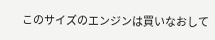このサイズのエンジンは買いなおして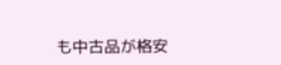も中古品が格安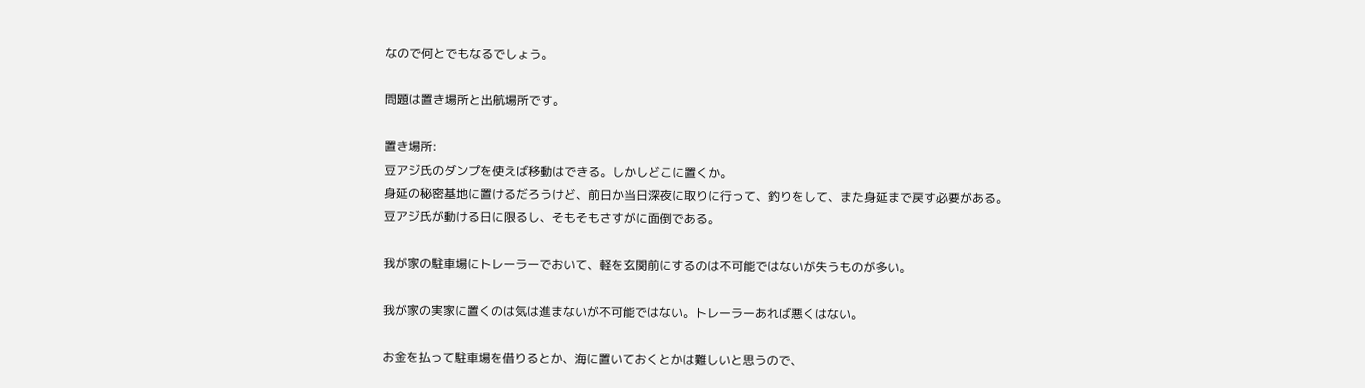なので何とでもなるでしょう。

問題は置き場所と出航場所です。

置き場所:
豆アジ氏のダンプを使えば移動はできる。しかしどこに置くか。
身延の秘密基地に置けるだろうけど、前日か当日深夜に取りに行って、釣りをして、また身延まで戻す必要がある。
豆アジ氏が動ける日に限るし、そもそもさすがに面倒である。

我が家の駐車場にトレーラーでおいて、軽を玄関前にするのは不可能ではないが失うものが多い。

我が家の実家に置くのは気は進まないが不可能ではない。トレーラーあれば悪くはない。

お金を払って駐車場を借りるとか、海に置いておくとかは難しいと思うので、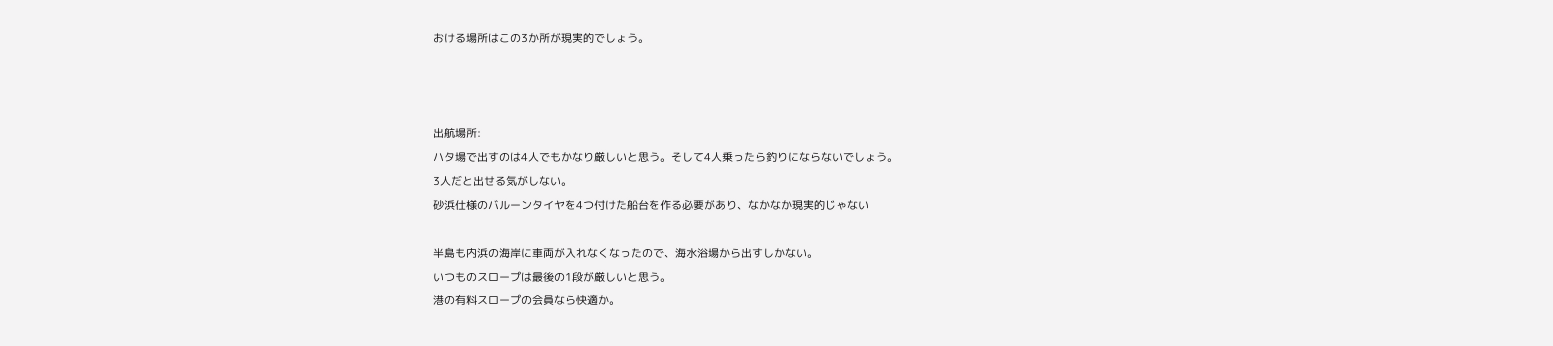おける場所はこの3か所が現実的でしょう。



出航場所:
ハタ場で出すのは4人でもかなり厳しいと思う。そして4人乗ったら釣りにならないでしょう。
3人だと出せる気がしない。
砂浜仕様のバルーンタイヤを4つ付けた船台を作る必要があり、なかなか現実的じゃない

半島も内浜の海岸に車両が入れなくなったので、海水浴場から出すしかない。
いつものスロープは最後の1段が厳しいと思う。
港の有料スロープの会員なら快適か。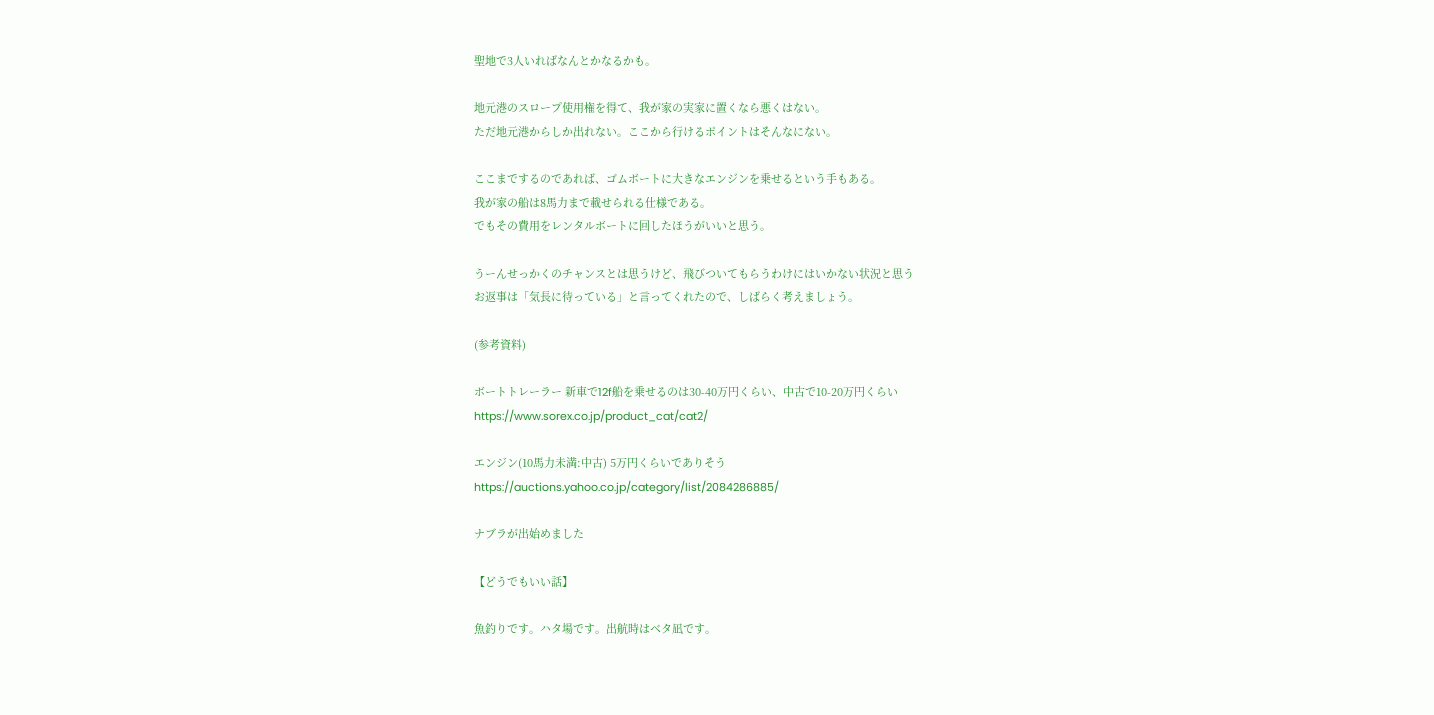聖地で3人いればなんとかなるかも。

地元港のスロープ使用権を得て、我が家の実家に置くなら悪くはない。
ただ地元港からしか出れない。ここから行けるポイントはそんなにない。

ここまでするのであれば、ゴムボートに大きなエンジンを乗せるという手もある。
我が家の船は8馬力まで載せられる仕様である。
でもその費用をレンタルボートに回したほうがいいと思う。

うーんせっかくのチャンスとは思うけど、飛びついてもらうわけにはいかない状況と思う
お返事は「気長に待っている」と言ってくれたので、しばらく考えましょう。

(参考資料)

ボートトレーラー 新車で12f船を乗せるのは30-40万円くらい、中古で10-20万円くらい
https://www.sorex.co.jp/product_cat/cat2/

エンジン(10馬力未満:中古) 5万円くらいでありそう
https://auctions.yahoo.co.jp/category/list/2084286885/

ナブラが出始めました

【どうでもいい話】

魚釣りです。ハタ場です。出航時はベタ凪です。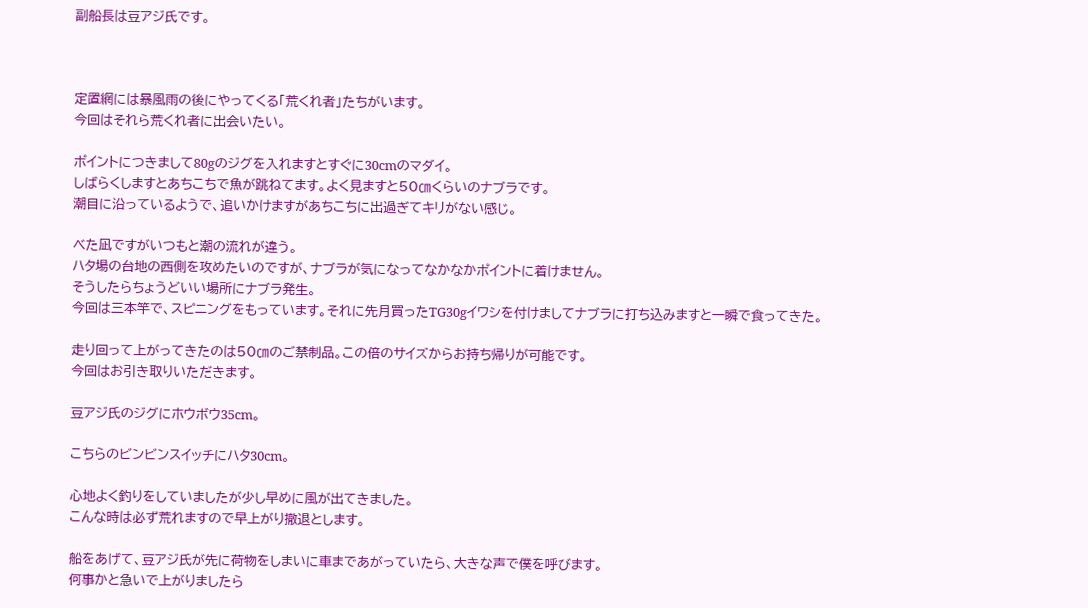副船長は豆アジ氏です。



定置網には暴風雨の後にやってくる「荒くれ者」たちがいます。
今回はそれら荒くれ者に出会いたい。

ポイントにつきまして80gのジグを入れますとすぐに30cmのマダイ。
しばらくしますとあちこちで魚が跳ねてます。よく見ますと50㎝くらいのナブラです。
潮目に沿っているようで、追いかけますがあちこちに出過ぎてキリがない感じ。

べた凪ですがいつもと潮の流れが違う。
ハタ場の台地の西側を攻めたいのですが、ナブラが気になってなかなかポイントに着けません。
そうしたらちょうどいい場所にナブラ発生。
今回は三本竿で、スピニングをもっています。それに先月買ったTG30gイワシを付けましてナブラに打ち込みますと一瞬で食ってきた。

走り回って上がってきたのは50㎝のご禁制品。この倍のサイズからお持ち帰りが可能です。
今回はお引き取りいただきます。

豆アジ氏のジグにホウボウ35cm。

こちらのビンビンスイッチにハタ30cm。

心地よく釣りをしていましたが少し早めに風が出てきました。
こんな時は必ず荒れますので早上がり撤退とします。

船をあげて、豆アジ氏が先に荷物をしまいに車まであがっていたら、大きな声で僕を呼びます。
何事かと急いで上がりましたら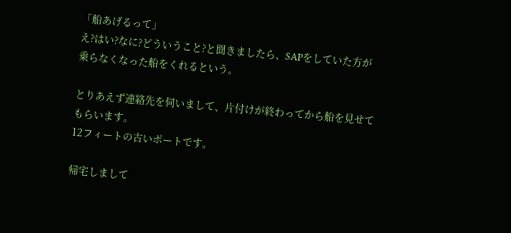「船あげるって」
え?はい?なに?どういうこと?と聞きましたら、SAPをしていた方が乗らなくなった船をくれるという。

とりあえず連絡先を伺いまして、片付けが終わってから船を見せてもらいます。
12フィートの古いボートです。

帰宅しまして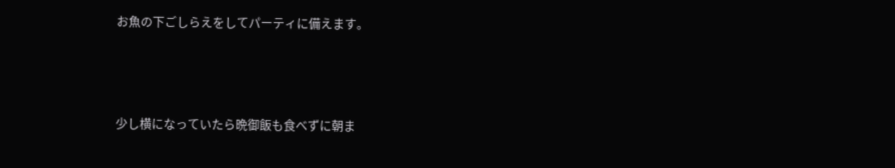お魚の下ごしらえをしてパーティに備えます。



少し横になっていたら晩御飯も食べずに朝ま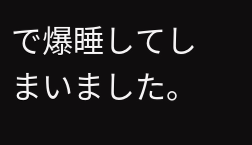で爆睡してしまいました。